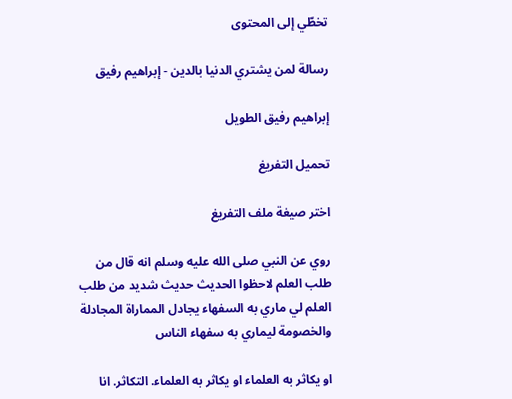تخطّي إلى المحتوى

رسالة لمن يشتري الدنيا بالدين - إبراهيم رفيق

إبراهيم رفيق الطويل

تحميل التفريغ

اختر صيغة ملف التفريغ

روي عن النبي صلى الله عليه وسلم انه قال من طلب العلم لاحظوا الحديث حديث شديد من طلب العلم لي ماري به السفهاء يجادل المماراة المجادلة والخصومة ليماري به سفهاء الناس

او يكاثر به العلماء او يكاثر به العلماء. التكاثر. انا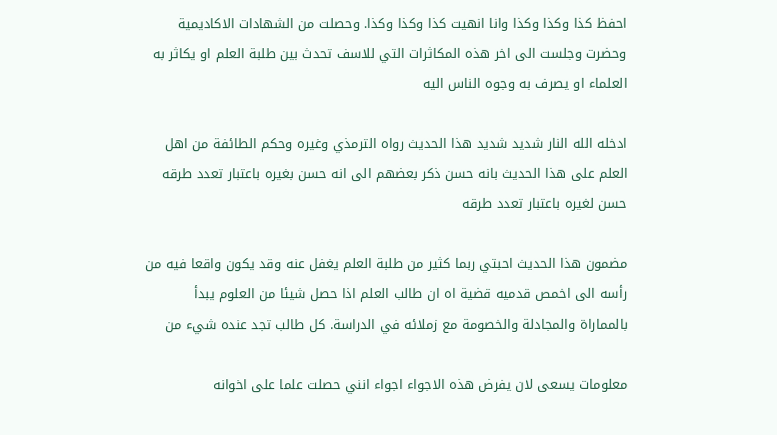احفظ كذا وكذا وكذا وانا انهيت كذا وكذا وكذا. وحصلت من الشهادات الاكاديمية وحضرت وجلست الى اخر هذه المكاثرات التي للاسف تحدث بين طلبة العلم او يكاثر به العلماء او يصرف به وجوه الناس اليه

ادخله الله النار شديد شديد هذا الحديث رواه الترمذي وغيره وحكم الطائفة من اهل العلم على هذا الحديث بانه حسن ذكر بعضهم الى انه حسن بغيره باعتبار تعدد طرقه حسن لغيره باعتبار تعدد طرقه

مضمون هذا الحديث احبتي ربما كثير من طلبة العلم يغفل عنه وقد يكون واقعا فيه من رأسه الى اخمص قدميه قضية اه ان طالب العلم اذا حصل شيئا من العلوم يبدأ بالمماراة والمجادلة والخصومة مع زملائه في الدراسة. كل طالب تجد عنده شيء من

معلومات يسعى لان يفرض هذه الاجواء اجواء انني حصلت علما على اخوانه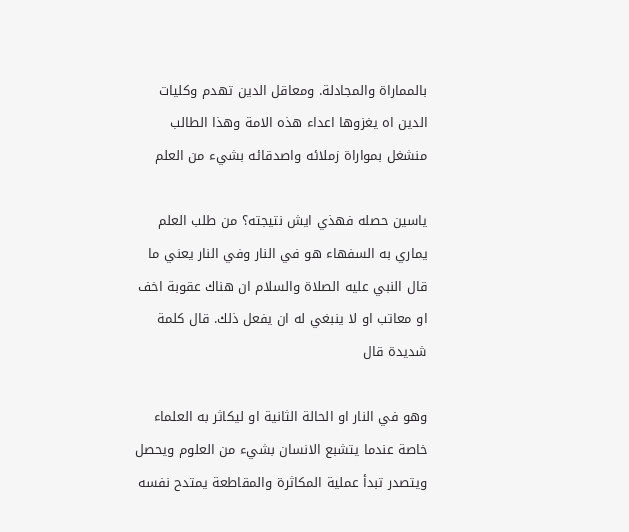بالمماراة والمجادلة. ومعاقل الدين تهدم وكليات الدين اه يغزوها اعداء هذه الامة وهذا الطالب منشغل بمواراة زملائه واصدقائه بشيء من العلم

ياسين حصله فهذي ايش نتيجته؟ من طلب العلم يماري به السفهاء هو في النار وفي النار يعني ما قال النبي عليه الصلاة والسلام ان هناك عقوبة اخف او معاتب او لا ينبغي له ان يفعل ذلك. قال كلمة شديدة قال

وهو في النار او الحالة الثانية او ليكاثر به العلماء خاصة عندما يتشبع الانسان بشيء من العلوم ويحصل ويتصدر تبدأ عملية المكاثرة والمقاطعة يمتدح نفسه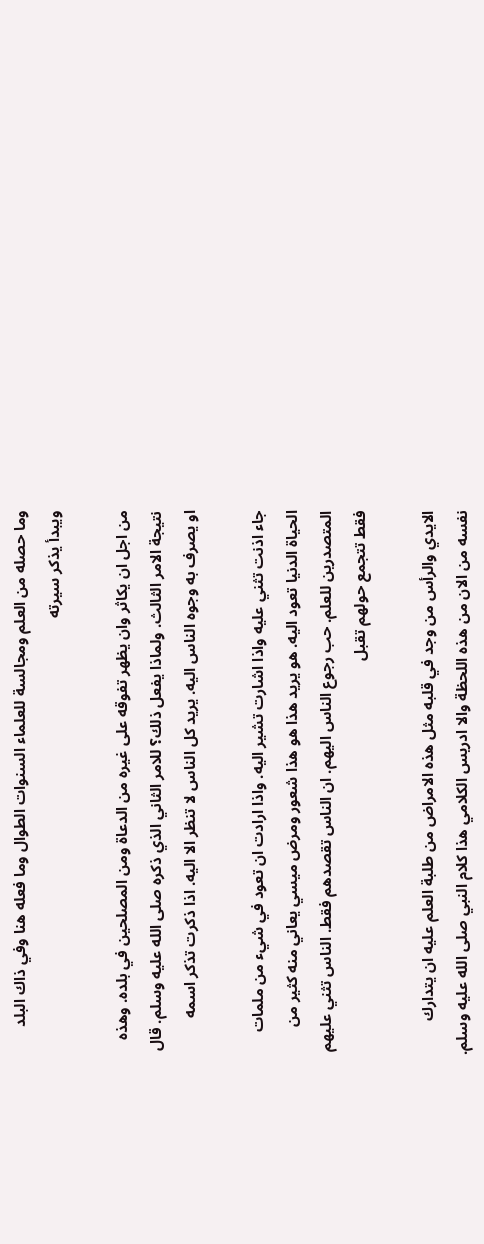وما حصله من العلم ومجالسة للعلماء السنوات الطوال وما فعله هنا وفي ذاك البلد ويبدأ يذكر سيرته

من اجل ان يكاثر وان يظهر تفوقه على غيره من الدعاة ومن المصلحين في بلده. وهذه نتيجة الامر الثالث. ولماذا يفعل ذلك؟ للامر الثاني الذي ذكره صلى الله عليه وسلم. قال او يصرف به وجوه الناس اليه. يريد كل الناس لا تنظر الا اليه. اذا ذكرت تذكر اسمه

جاء اذنت تثني عليه واذا اشارت تشير اليه. واذا ارادت ان تعود في شيء من ملمات الحياة الدنيا تعود اليه. هو يريد هذا هو هذا شعور ومرض ميسي يعاني منه كثير من المتصدرين للعلم. حب رجوع الناس اليهم. ان الناس تقصدهم فقط. الناس تثني عليهم فقط تتجمع حولهم تقبل

الايدي والرأس من وجد في قلبه مثل هذه الامراض من طلبة العلم عليه ان يتدارك نفسه من الان من هذه اللحظة والا ادريس الكلامي هذا كلام النبي صلى الله عليه وسلم.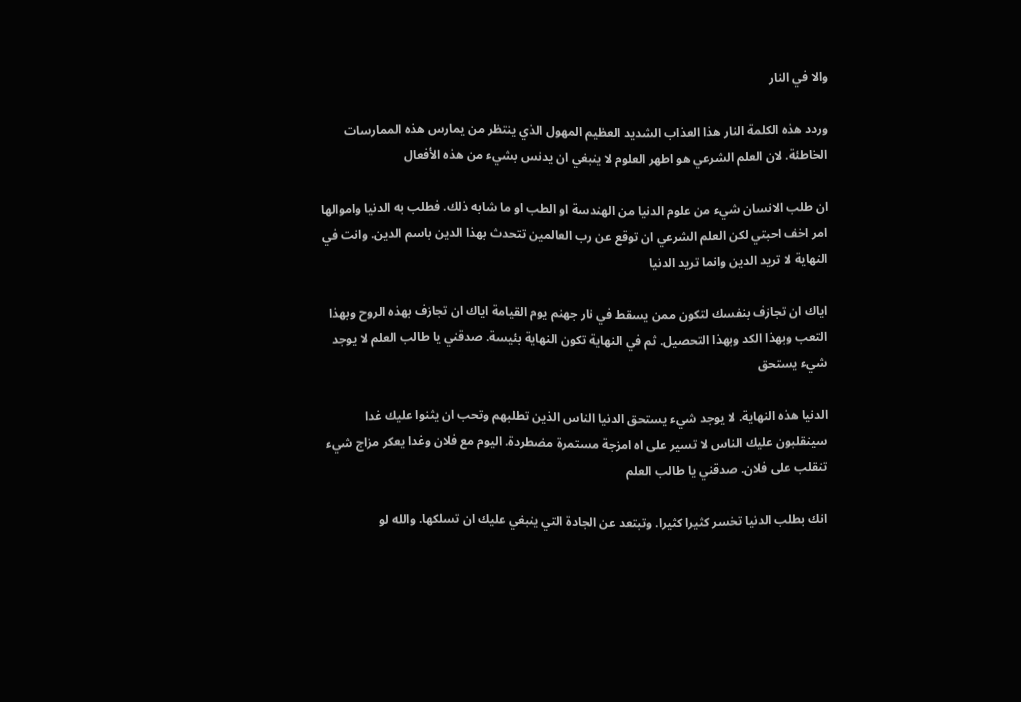والا في النار

وردد هذه الكلمة النار هذا العذاب الشديد العظيم المهول الذي ينتظر من يمارس هذه الممارسات الخاطئة. لان العلم الشرعي هو اطهر العلوم لا ينبغي ان يدنس بشيء من هذه الأفعال

ان طلب الانسان شيء من علوم الدنيا من الهندسة او الطب او ما شابه ذلك. فطلب به الدنيا واموالها امر اخف احبتي لكن العلم الشرعي ان توقع عن رب العالمين تتحدث بهذا الدين باسم الدين. وانت في النهاية لا تريد الدين وانما تريد الدنيا

اياك ان تجازف بنفسك لتكون ممن يسقط في نار جهنم يوم القيامة اياك ان تجازف بهذه الروح وبهذا التعب وبهذا الكد وبهذا التحصيل. ثم في النهاية تكون النهاية بئيسة. صدقني يا طالب العلم لا يوجد شيء يستحق

الدنيا هذه النهاية. لا يوجد شيء يستحق الدنيا الناس الذين تطلبهم وتحب ان يثنوا عليك غدا سينقلبون عليك الناس لا تسير على اه امزجة مستمرة مضطردة. اليوم مع فلان وغدا يعكر مزاج شيء تنقلب على فلان. صدقني يا طالب العلم

انك بطلب الدنيا تخسر كثيرا كثيرا. وتبتعد عن الجادة التي ينبغي عليك ان تسلكها. والله لو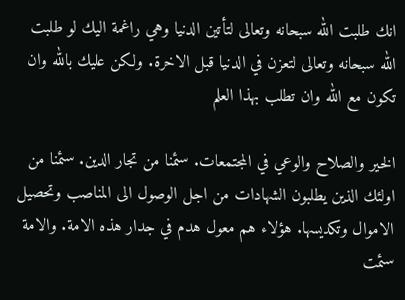انك طلبت الله سبحانه وتعالى لتأتين الدنيا وهي راغمة اليك لو طلبت الله سبحانه وتعالى لتعزن في الدنيا قبل الاخرة. ولكن عليك بالله وان تكون مع الله وان تطلب بهذا العلم

الخير والصلاح والوعي في المجتمعات. سئمنا من تجار الدين. سئمنا من اولئك الذين يطلبون الشهادات من اجل الوصول الى المناصب وتحصيل الاموال وتكديسها. هؤلاء هم معول هدم في جدار هذه الامة. والامة سئمت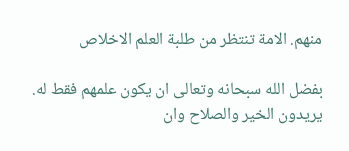منهم. الامة تنتظر من طلبة العلم الاخلاص

بفضل الله سبحانه وتعالى ان يكون علمهم فقط له. يريدون الخير والصلاح وان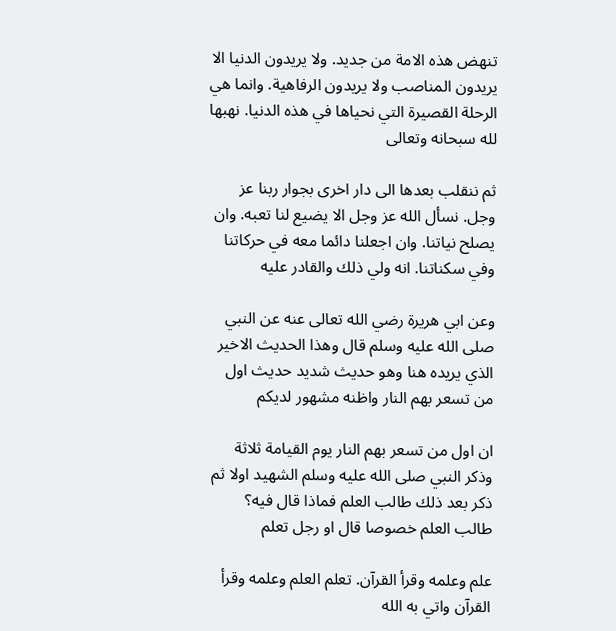تنهض هذه الامة من جديد. ولا يريدون الدنيا الا يريدون المناصب ولا يريدون الرفاهية. وانما هي الرحلة القصيرة التي نحياها في هذه الدنيا. نهبها لله سبحانه وتعالى

ثم ننقلب بعدها الى دار اخرى بجوار ربنا عز وجل. نسأل الله عز وجل الا يضيع لنا تعبه. وان يصلح نياتنا. وان اجعلنا دائما معه في حركاتنا وفي سكناتنا. انه ولي ذلك والقادر عليه

وعن ابي هريرة رضي الله تعالى عنه عن النبي صلى الله عليه وسلم قال وهذا الحديث الاخير الذي يريده هنا وهو حديث شديد حديث اول من تسعر بهم النار واظنه مشهور لديكم

ان اول من تسعر بهم النار يوم القيامة ثلاثة وذكر النبي صلى الله عليه وسلم الشهيد اولا ثم ذكر بعد ذلك طالب العلم فماذا قال فيه؟ طالب العلم خصوصا قال او رجل تعلم

علم وعلمه وقرأ القرآن. تعلم العلم وعلمه وقرأ القرآن واتي به الله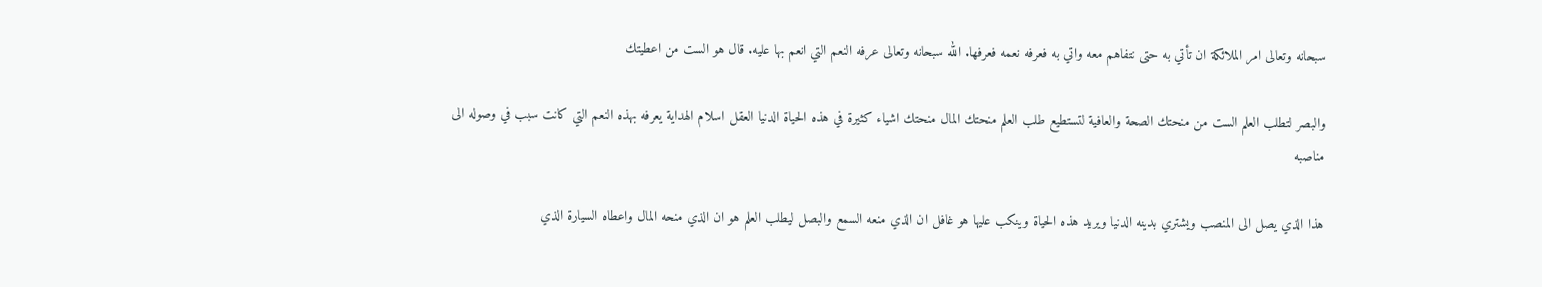سبحانه وتعالى امر الملائكة ان تأتي به حتى نتفاهم معه واتي به فعرفه نعمه فعرفها. الله سبحانه وتعالى عرفه النعم التي انعم بها عليه. قال هو الست من اعطيتك

والبصر لتطلب العلم الست من منحتك الصحة والعافية لتستطيع طلب العلم منحتك المال منحتك اشياء كثيرة في هذه الحياة الدنيا العقل اسلام الهداية يعرفه بهذه النعم التي كانت سبب في وصوله الى مناصبه

هذا الذي يصل الى المنصب ويشتري بدينه الدنيا ويريد هذه الحياة وينكب عليها هو غافل ان الذي منعه السمع والبصل ليطلب العلم هو ان الذي منحه المال واعطاه السيارة الذي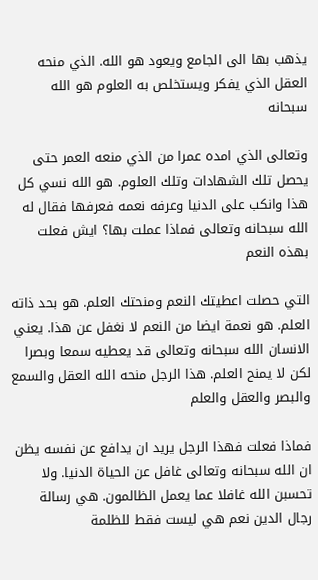يذهب بها الى الجامع ويعود هو الله. الذي منحه العقل الذي يفكر ويستخلص به العلوم هو الله سبحانه

وتعالى الذي امده عمرا من الذي منعه العمر حتى يحصل تلك الشهادات وتلك العلوم. هو الله نسي كل هذا وانكب على الدنيا وعرفه نعمه فعرفها فقال له الله سبحانه وتعالى فماذا عملت بها؟ ايش فعلت بهذه النعم

التي حصلت اعطيتك النعم ومنحتك العلم. هو بحد ذاته العلم. هو نعمة ايضا من النعم لا نغفل عن هذا. يعني الانسان الله سبحانه وتعالى قد يعطيه سمعا وبصرا لكن لا يمنح العلم. هذا الرجل منحه الله العقل والسمع والبصر والعقل والعلم

فماذا فعلت فهذا الرجل يريد ان يدافع عن نفسه يظن ان الله سبحانه وتعالى غافل عن الحياة الدنيا. ولا تحسبن الله غافلا عما يعمل الظالمون. هي رسالة رجال الدين نعم هي ليست فقط للظلمة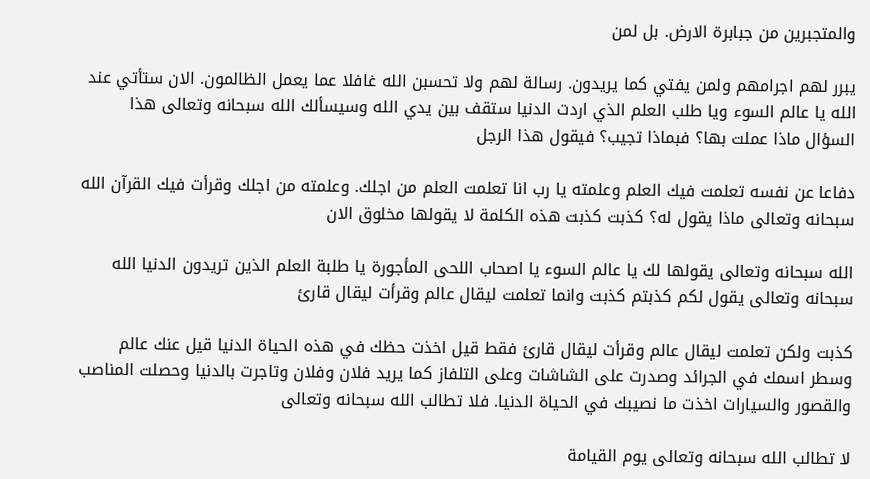والمتجبرين من جبابرة الارض. بل لمن

يبرر لهم اجرامهم ولمن يفتي كما يريدون. رسالة لهم ولا تحسبن الله غافلا عما يعمل الظالمون. الان ستأتي عند الله يا عالم السوء ويا طلب العلم الذي اردت الدنيا ستقف بين يدي الله وسيسألك الله سبحانه وتعالى هذا السؤال ماذا عملت بها؟ فبماذا تجيب؟ فيقول هذا الرجل

دفاعا عن نفسه تعلمت فيك العلم وعلمته يا رب انا تعلمت العلم من اجلك. وعلمته من اجلك وقرأت فيك القرآن الله سبحانه وتعالى ماذا يقول له؟ كذبت كذبت هذه الكلمة لا يقولها مخلوق الان

الله سبحانه وتعالى يقولها لك يا عالم السوء يا اصحاب اللحى المأجورة يا طلبة العلم الذين تريدون الدنيا الله سبحانه وتعالى يقول لكم كذبتم كذبت وانما تعلمت ليقال عالم وقرأت ليقال قارئ

كذبت ولكن تعلمت ليقال عالم وقرأت ليقال قارئ فقط قيل اخذت حظك في هذه الحياة الدنيا قيل عنك عالم وسطر اسمك في الجرائد وصدرت على الشاشات وعلى التلفاز كما يريد فلان وفلان وتاجرت بالدنيا وحصلت المناصب والقصور والسيارات اخذت ما نصيبك في الحياة الدنيا. فلا تطالب الله سبحانه وتعالى

لا تطالب الله سبحانه وتعالى يوم القيامة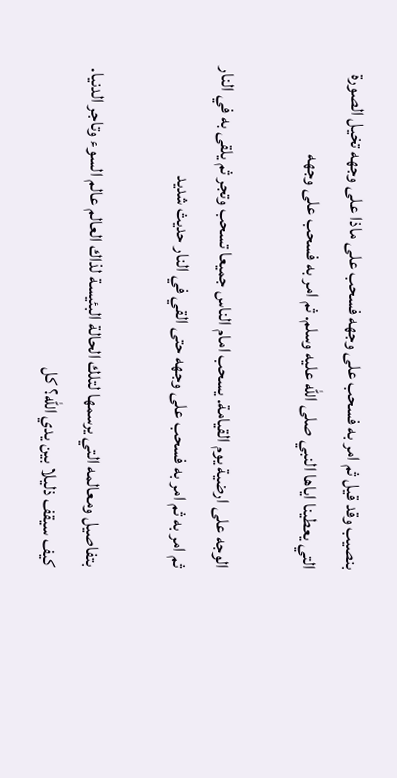بنصيب وقد قيل ثم امر به فسحب على وجهه فسحب على ماذا على وجهه تخيل الصورة التي يعطينا اياها النبي صلى الله عليه وسلم. ثم امر به فسحب على وجهه

الوجه على ارضية يوم القيامة. يسحب امام الناس جميعا تسحب وتجر ثم يلقى به في النار ثم امر به ثم امر به فسحب على وجهه حتى القي في النار حديث شديد

بتفاصيل ومعالمه التي يرسمها لتلك الحالة البئيسة لذاك العالم عالم السوء وتاجر الدنيا. كيف سيقف ذليلا بين يدي الله؟ كل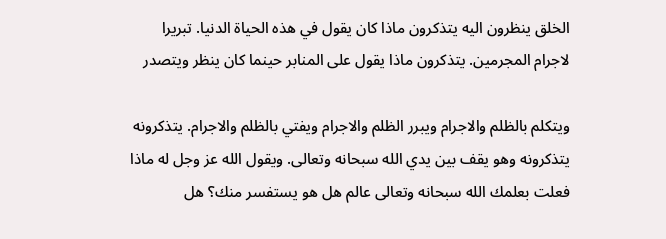الخلق ينظرون اليه يتذكرون ماذا كان يقول في هذه الحياة الدنيا. تبريرا لاجرام المجرمين. يتذكرون ماذا يقول على المنابر حينما كان ينظر ويتصدر

ويتكلم بالظلم والاجرام ويبرر الظلم والاجرام ويفتي بالظلم والاجرام. يتذكرونه يتذكرونه وهو يقف بين يدي الله سبحانه وتعالى. ويقول الله عز وجل له ماذا فعلت بعلمك الله سبحانه وتعالى عالم هل هو يستفسر منك؟ هل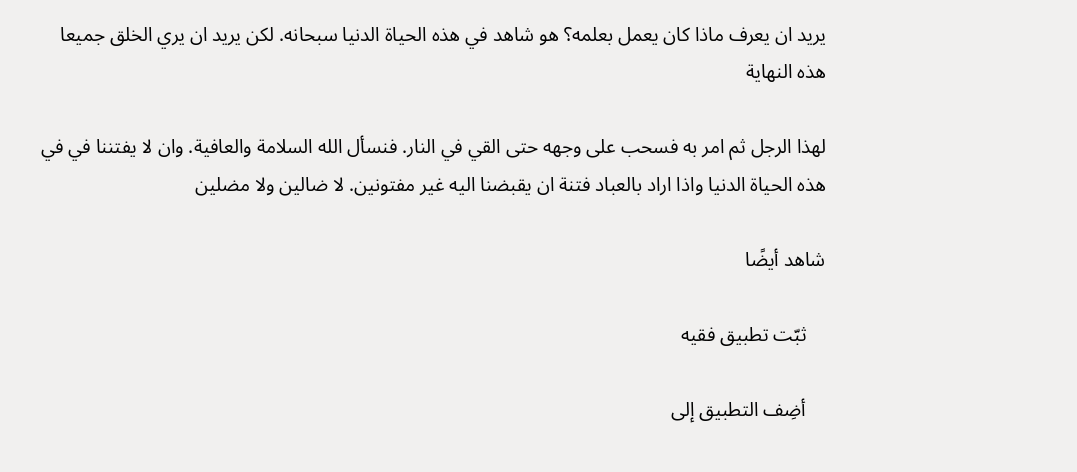يريد ان يعرف ماذا كان يعمل بعلمه؟ هو شاهد في هذه الحياة الدنيا سبحانه. لكن يريد ان يري الخلق جميعا هذه النهاية

لهذا الرجل ثم امر به فسحب على وجهه حتى القي في النار. فنسأل الله السلامة والعافية. وان لا يفتننا في في هذه الحياة الدنيا واذا اراد بالعباد فتنة ان يقبضنا اليه غير مفتونين. لا ضالين ولا مضلين

شاهد أيضًا

    ثبّت تطبيق فقيه

    أضِف التطبيق إلى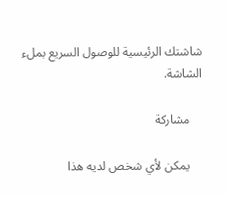شاشتك الرئيسية للوصول السريع بملء الشاشة.

    مشاركة

    يمكن لأي شخص لديه هذا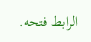الرابط فتحه.